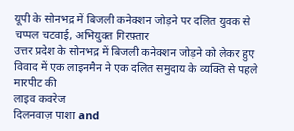यूपी के सोनभद्र में बिजली कनेक्शन जोड़ने पर दलित युवक से चप्पल चटवाई, अभियुक्त गिरफ़्तार
उत्तर प्रदेश के सोनभद्र में बिजली कनेक्शन जोड़ने को लेकर हुए विवाद में एक लाइनमैन ने एक दलित समुदाय के व्यक्ति से पहले मारपीट की
लाइव कवरेज
दिलनवाज़ पाशा and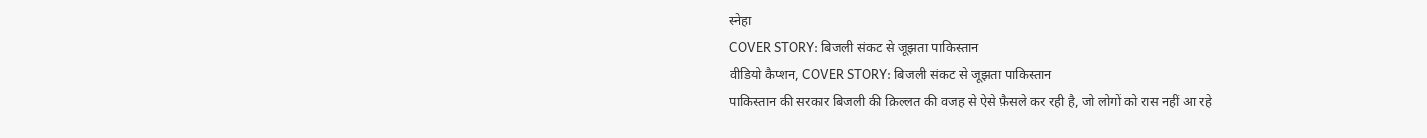स्नेहा
COVER STORY: बिजली संकट से जूझता पाकिस्तान
वीडियो कैप्शन, COVER STORY: बिजली संकट से जूझता पाकिस्तान
पाकिस्तान की सरकार बिजली की क़िल्लत की वजह से ऐसे फ़ैसले कर रही है, जो लोगों को रास नहीं आ रहे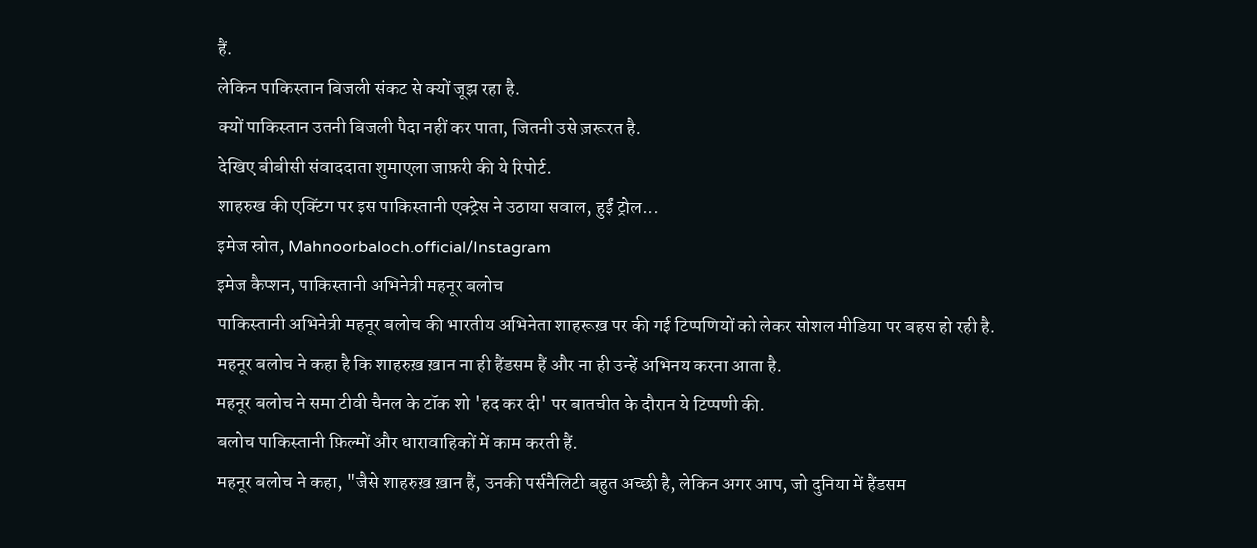हैं.
लेकिन पाकिस्तान बिजली संकट से क्यों जूझ रहा है.
क्यों पाकिस्तान उतनी बिजली पैदा नहीं कर पाता, जितनी उसे ज़रूरत है.
देखिए बीबीसी संवाददाता शुमाएला जाफ़री की ये रिपोर्ट.
शाहरुख की एक्टिंग पर इस पाकिस्तानी एक्ट्रेस ने उठाया सवाल, हुईं ट्रोल...
इमेज स्रोत, Mahnoorbaloch.official/Instagram
इमेज कैप्शन, पाकिस्तानी अभिनेत्री महनूर बलोच
पाकिस्तानी अभिनेत्री महनूर बलोच की भारतीय अभिनेता शाहरूख़ पर की गई टिप्पणियों को लेकर सोशल मीडिया पर बहस हो रही है.
महनूर बलोच ने कहा है कि शाहरुख़ ख़ान ना ही हैंडसम हैं और ना ही उन्हें अभिनय करना आता है.
महनूर बलोच ने समा टीवी चैनल के टॉक शो 'हद कर दी' पर बातचीत के दौरान ये टिप्पणी की.
बलोच पाकिस्तानी फ़िल्मों और धारावाहिकों में काम करती हैं.
महनूर बलोच ने कहा, "जैसे शाहरुख़ ख़ान हैं, उनकी पर्सनैलिटी बहुत अच्छी है, लेकिन अगर आप, जो दुनिया में हैंडसम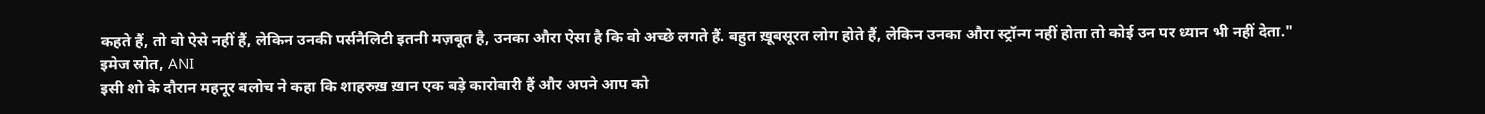कहते हैं, तो वो ऐसे नहीं हैं, लेकिन उनकी पर्सनैलिटी इतनी मज़बूत है, उनका औरा ऐसा है कि वो अच्छे लगते हैं. बहुत ख़ूबसूरत लोग होते हैं, लेकिन उनका औरा स्ट्रॉन्ग नहीं होता तो कोई उन पर ध्यान भी नहीं देता."
इमेज स्रोत, ANI
इसी शो के दौरान महनूर बलोच ने कहा कि शाहरुख़ ख़ान एक बड़े कारोबारी हैं और अपने आप को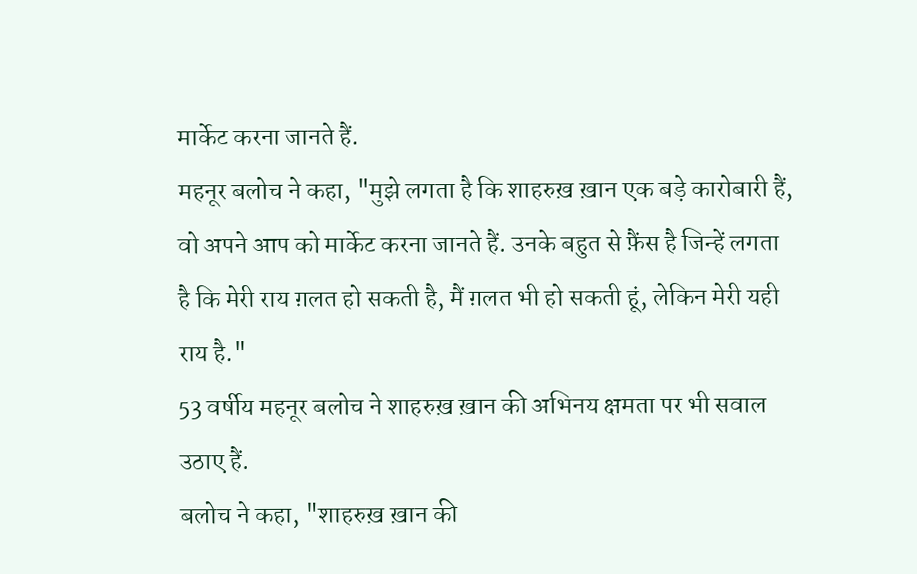मार्केट करना जानते हैं.
महनूर बलोच ने कहा, "मुझे लगता है कि शाहरुख़ ख़ान एक बड़े कारोबारी हैं, वो अपने आप को मार्केट करना जानते हैं. उनके बहुत से फ़ैंस है जिन्हें लगता है कि मेरी राय ग़लत हो सकती है, मैं ग़लत भी हो सकती हूं, लेकिन मेरी यही राय है."
53 वर्षीय महनूर बलोच ने शाहरुख़ ख़ान की अभिनय क्षमता पर भी सवाल उठाए हैं.
बलोच ने कहा, "शाहरुख़ ख़ान की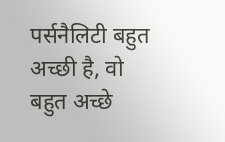पर्सनैलिटी बहुत अच्छी है, वो बहुत अच्छे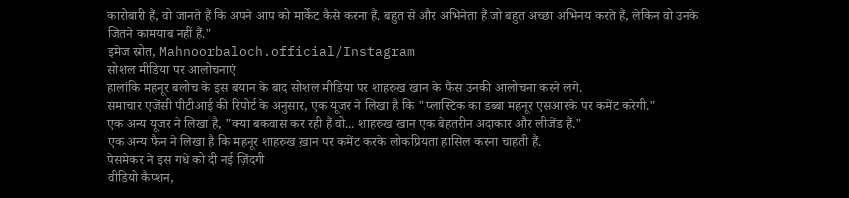कारोबारी हैं, वो जानते हैं कि अपने आप को मार्केट कैसे करना हैं. बहुत से और अभिनेता हैं जो बहुत अच्छा अभिनय करते हैं, लेकिन वो उनके जितने कामयाब नहीं हैं."
इमेज स्रोत, Mahnoorbaloch.official/Instagram
सोशल मीडिया पर आलोचनाएं
हालांकि महनूर बलोच के इस बयान के बाद सोशल मीडिया पर शाहरुख खान के फैंस उनकी आलोचना करने लगे.
समाचार एजेंसी पीटीआई की रिपोर्ट के अनुसार, एक यूजर ने लिखा है कि "प्लास्टिक का डब्बा महनूर एसआरके पर कमेंट करेगी."
एक अन्य यूजर ने लिखा है, "क्या बकवास कर रही हैं वो... शाहरुख खान एक बेहतरीन अदाकार और लीजेंड हैं."
एक अन्य फैन ने लिखा है कि महनूर शाहरुख ख़ान पर कमेंट करके लोकप्रियता हासिल करना चाहती हैं.
पेसमेकर ने इस गधे को दी नई ज़िंदगी
वीडियो कैप्शन,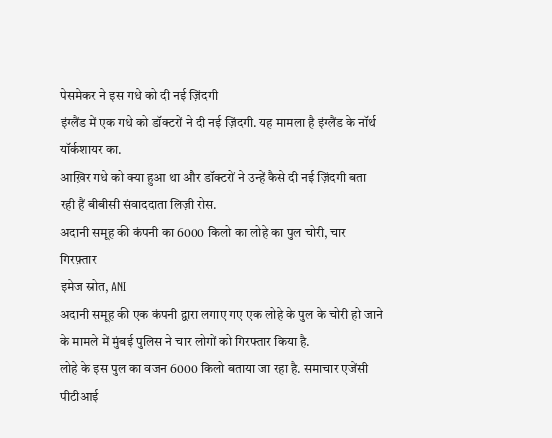पेसमेकर ने इस गधे को दी नई ज़िंदगी
इंग्लैंड में एक गधे को डॉक्टरों ने दी नई ज़िंदगी. यह मामला है इंग्लैंड के नॉर्थ यॉर्कशायर का.
आख़िर गधे को क्या हुआ था और डॉक्टरों ने उन्हें कैसे दी नई ज़िंदगी बता रही हैं बीबीसी संवाददाता लिज़ी रोस.
अदानी समूह की कंपनी का 6000 किलो का लोहे का पुल चोरी, चार गिरफ़्तार
इमेज स्रोत, ANI
अदानी समूह की एक कंपनी द्वारा लगाए गए एक लोहे के पुल के चोरी हो जाने के मामले में मुंबई पुलिस ने चार लोगों को गिरफ्तार किया है.
लोहे के इस पुल का वजन 6000 किलो बताया जा रहा है. समाचार एजेंसी पीटीआई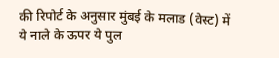की रिपोर्ट के अनुसार मुंबई के मलाड (वेस्ट) में ये नाले के ऊपर ये पुल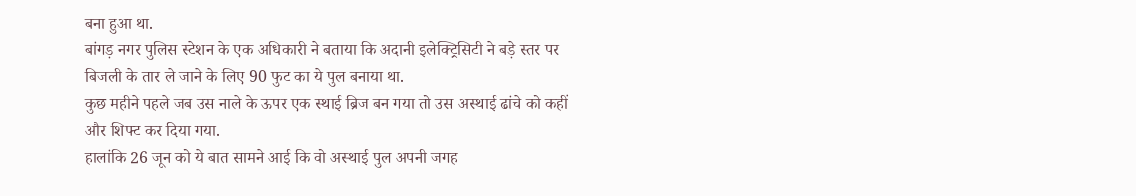बना हुआ था.
बांगड़ नगर पुलिस स्टेशन के एक अधिकारी ने बताया कि अदानी इलेक्ट्रिसिटी ने बड़े स्तर पर बिजली के तार ले जाने के लिए 90 फुट का ये पुल बनाया था.
कुछ महीने पहले जब उस नाले के ऊपर एक स्थाई ब्रिज बन गया तो उस अस्थाई ढांचे को कहीं और शिफ्ट कर दिया गया.
हालांकि 26 जून को ये बात सामने आई कि वो अस्थाई पुल अपनी जगह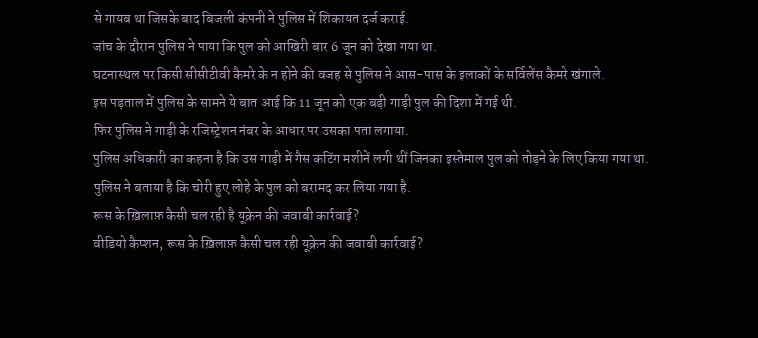से गायब था जिसके बाद बिजली कंपनी ने पुलिस में शिकायत दर्ज कराई.
जांच के दौरान पुलिस ने पाया कि पुल को आखिरी बार 6 जून को देखा गया था.
घटनास्थल पर किसी सीसीटीवी कैमरे के न होने की वजह से पुलिस ने आस-पास के इलाकों के सर्विलेंस कैमरे खंगाले.
इस पड़ताल में पुलिस के सामने ये बात आई कि 11 जून को एक बड़ी गाड़ी पुल की दिशा में गई थी.
फिर पुलिस ने गाड़ी के रजिस्ट्रेशन नंबर के आधार पर उसका पता लगाया.
पुलिस अधिकारी का कहना है कि उस गाड़ी में गैस कटिंग मशीनें लगी थीं जिनका इस्तेमाल पुल को तोड़ने के लिए किया गया था.
पुलिस ने बताया है कि चोरी हुए लोहे के पुल को बरामद कर लिया गया है.
रूस के ख़िलाफ़ कैसी चल रही है यूक्रेन की जवाबी कार्रवाई?
वीडियो कैप्शन, रूस के ख़िलाफ़ कैसी चल रही यूक्रेन की जवाबी कार्रवाई?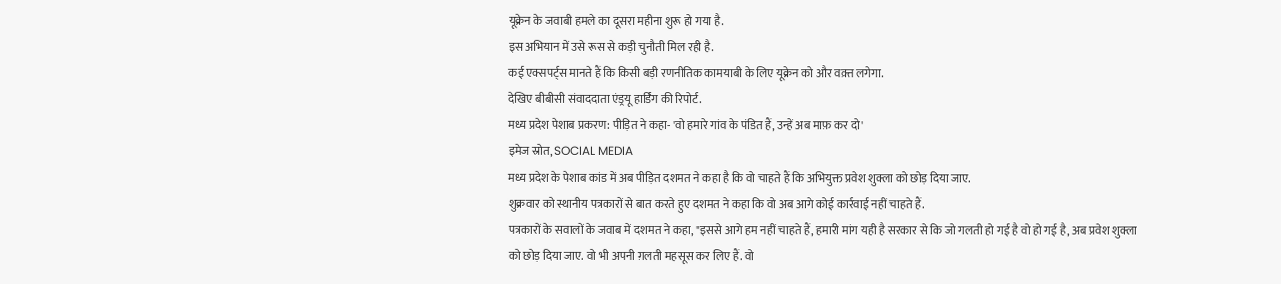यूक्रेन के जवाबी हमले का दूसरा महीना शुरू हो गया है.
इस अभियान में उसे रूस से कड़ी चुनौती मिल रही है.
कई एक्सपर्ट्स मानते हैं कि किसी बड़ी रणनीतिक कामयाबी के लिए यूक्रेन को और वक़्त लगेगा.
देखिए बीबीसी संवाददाता एंड्रयू हार्डिंग की रिपोर्ट.
मध्य प्रदेश पेशाब प्रकरण: पीड़ित ने कहा- 'वो हमारे गांव के पंडित हैं, उन्हें अब माफ़ कर दो'
इमेज स्रोत, SOCIAL MEDIA
मध्य प्रदेश के पेशाब कांड में अब पीड़ित दशमत ने कहा है कि वो चाहते हैं कि अभियुक्त प्रवेश शुक्ला को छोड़ दिया जाए.
शुक्रवार को स्थानीय पत्रकारों से बात करते हुए दशमत ने कहा कि वो अब आगे कोई कार्रवाई नहीं चाहते हैं.
पत्रकारों के सवालों के जवाब में दशमत ने कहा, "इससे आगे हम नहीं चाहते हैं, हमारी मांग यही है सरकार से कि जो गलती हो गई है वो हो गई है, अब प्रवेश शुक्ला को छोड़ दिया जाए. वो भी अपनी ग़लती महसूस कर लिए हैं. वो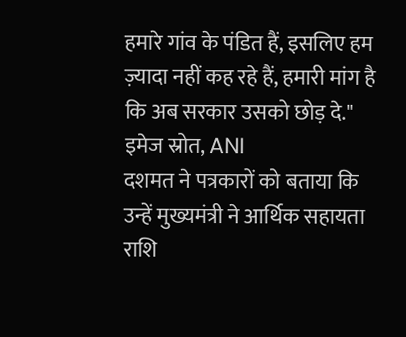हमारे गांव के पंडित हैं, इसलिए हम ज़्यादा नहीं कह रहे हैं, हमारी मांग है कि अब सरकार उसको छोड़ दे."
इमेज स्रोत, ANI
दशमत ने पत्रकारों को बताया कि उन्हें मुख्यमंत्री ने आर्थिक सहायता राशि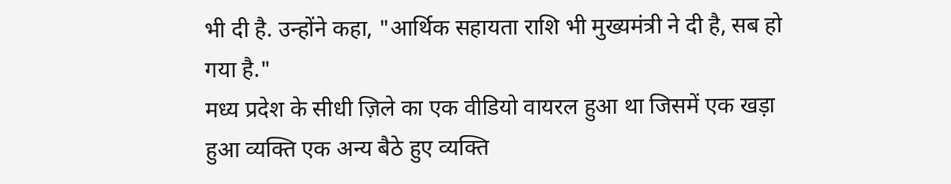भी दी है. उन्होंने कहा, "आर्थिक सहायता राशि भी मुख्यमंत्री ने दी है, सब हो गया है."
मध्य प्रदेश के सीधी ज़िले का एक वीडियो वायरल हुआ था जिसमें एक खड़ा हुआ व्यक्ति एक अन्य बैठे हुए व्यक्ति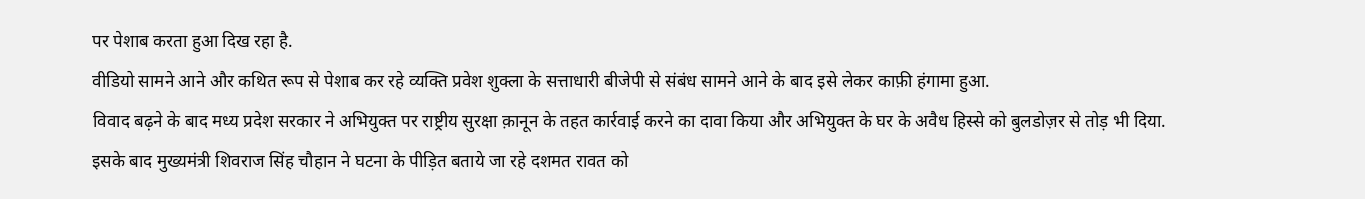पर पेशाब करता हुआ दिख रहा है.
वीडियो सामने आने और कथित रूप से पेशाब कर रहे व्यक्ति प्रवेश शुक्ला के सत्ताधारी बीजेपी से संबंध सामने आने के बाद इसे लेकर काफ़ी हंगामा हुआ.
विवाद बढ़ने के बाद मध्य प्रदेश सरकार ने अभियुक्त पर राष्ट्रीय सुरक्षा क़ानून के तहत कार्रवाई करने का दावा किया और अभियुक्त के घर के अवैध हिस्से को बुलडोज़र से तोड़ भी दिया.
इसके बाद मुख्यमंत्री शिवराज सिंह चौहान ने घटना के पीड़ित बताये जा रहे दशमत रावत को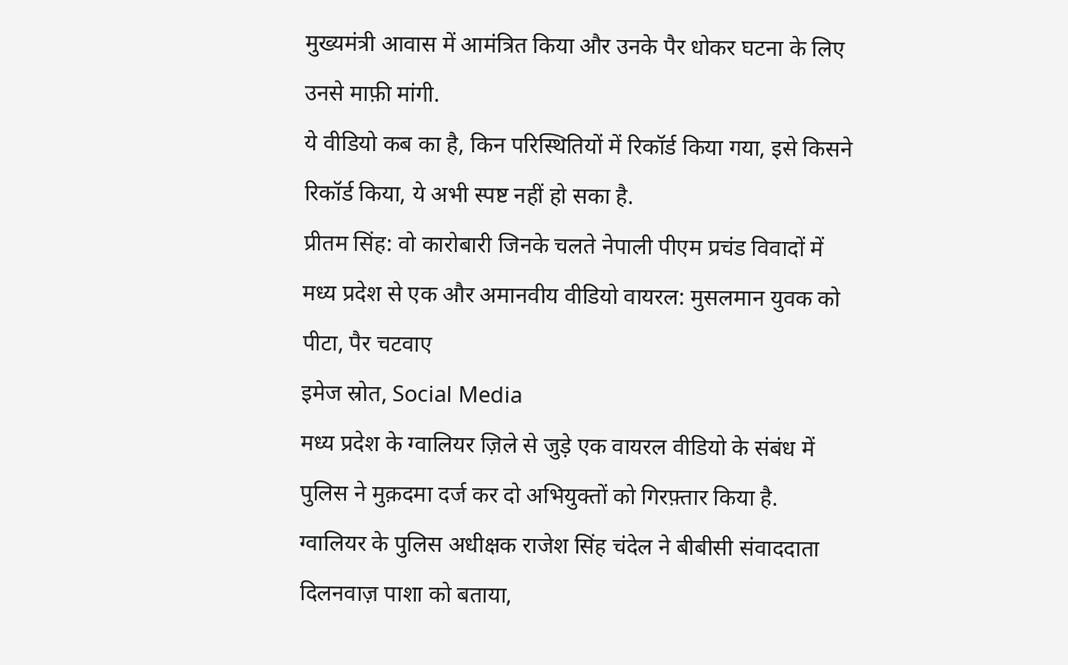मुख्यमंत्री आवास में आमंत्रित किया और उनके पैर धोकर घटना के लिए उनसे माफ़ी मांगी.
ये वीडियो कब का है, किन परिस्थितियों में रिकॉर्ड किया गया, इसे किसने रिकॉर्ड किया, ये अभी स्पष्ट नहीं हो सका है.
प्रीतम सिंह: वो कारोबारी जिनके चलते नेपाली पीएम प्रचंड विवादों में
मध्य प्रदेश से एक और अमानवीय वीडियो वायरल: मुसलमान युवक को पीटा, पैर चटवाए
इमेज स्रोत, Social Media
मध्य प्रदेश के ग्वालियर ज़िले से जुड़े एक वायरल वीडियो के संबंध में पुलिस ने मुक़दमा दर्ज कर दो अभियुक्तों को गिरफ़्तार किया है.
ग्वालियर के पुलिस अधीक्षक राजेश सिंह चंदेल ने बीबीसी संवाददाता दिलनवाज़ पाशा को बताया,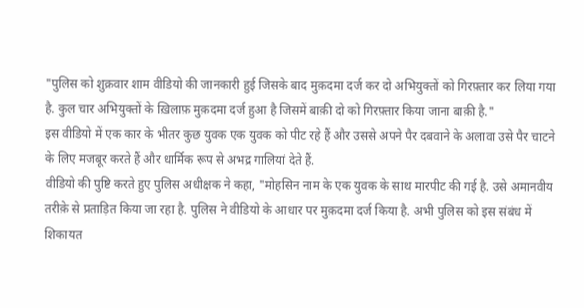"पुलिस को शुक्रवार शाम वीडियो की जानकारी हुई जिसके बाद मुक़दमा दर्ज कर दो अभियुक्तों को गिरफ़्तार कर लिया गया है. कुल चार अभियुक्तों के ख़िलाफ़ मुक़दमा दर्ज हुआ है जिसमें बाक़ी दो को गिरफ़्तार किया जाना बाक़ी है."
इस वीडियो में एक कार के भीतर कुछ युवक एक युवक को पीट रहे हैं और उससे अपने पैर दबवाने के अलावा उसे पैर चाटने के लिए मजबूर करते हैं और धार्मिक रूप से अभद्र गालियां देते हैं.
वीडियो की पुष्टि करते हुए पुलिस अधीक्षक ने कहा, "मोहसिन नाम के एक युवक के साथ मारपीट की गई है. उसे अमानवीय तरीक़े से प्रताड़ित किया जा रहा है. पुलिस ने वीडियो के आधार पर मुक़दमा दर्ज किया है. अभी पुलिस को इस संबंध में शिकायत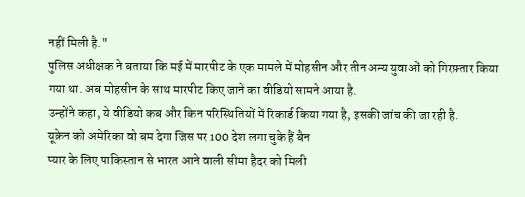नहीं मिली है."
पुलिस अधीक्षक ने बताया कि मई में मारपीट के एक मामले में मोहसीन और तीन अन्य युवाओं को गिरफ़्तार किया गया था. अब मोहसीन के साथ मारपीट किए जाने का वीडियो सामने आया है.
उन्होंने कहा, ये वीडियो कब और किन परिस्थितियों में रिकार्ड किया गया है, इसकी जांच की जा रही है.
यूक्रेन को अमेरिका वो बम देगा जिस पर 100 देश लगा चुके हैं बैन
प्यार के लिए पाकिस्तान से भारत आने वाली सीमा हैदर को मिली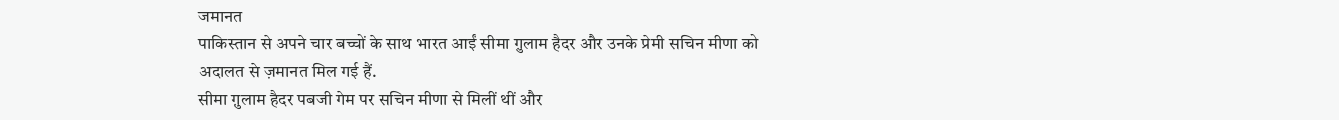जमानत
पाकिस्तान से अपने चार बच्चों के साथ भारत आईं सीमा ग़ुलाम हैदर और उनके प्रेमी सचिन मीणा को अदालत से ज़मानत मिल गई हैं.
सीमा ग़ुलाम हैदर पबजी गेम पर सचिन मीणा से मिलीं थीं और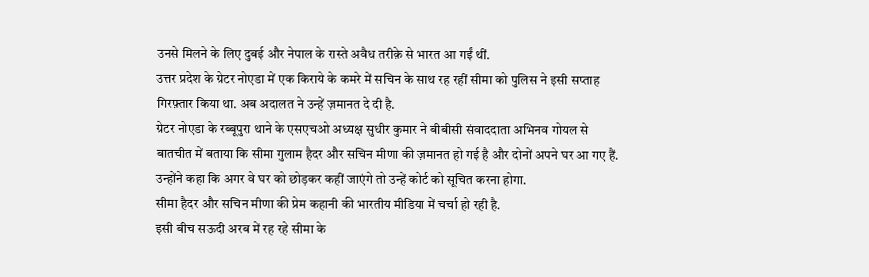उनसे मिलने के लिए दुबई और नेपाल के रास्ते अवैध तरीक़े से भारत आ गईं थीं.
उत्तर प्रदेश के ग्रेटर नोएडा में एक किराये के कमरे में सचिन के साथ रह रहीं सीमा को पुलिस ने इसी सप्ताह गिरफ़्तार किया था. अब अदालत ने उन्हें ज़मानत दे दी है.
ग्रेटर नोएडा के रब्बूपुरा थाने के एसएचओ अध्यक्ष सुधीर कुमार ने बीबीसी संवाददाता अभिनव गोयल से बातचीत में बताया कि सीमा गुलाम हैदर और सचिन मीणा की ज़मानत हो गई है और दोनों अपने घर आ गए हैं.
उन्होंने कहा कि अगर वे घर को छोड़कर कहीं जाएंगे तो उन्हें कोर्ट को सूचित करना होगा.
सीमा हैदर और सचिन मीणा की प्रेम कहानी की भारतीय मीडिया में चर्चा हो रही है.
इसी बीच सऊदी अरब में रह रहे सीमा के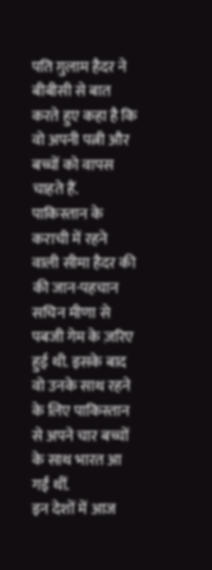पति ग़ुलाम हैदर ने बीबीसी से बात करते हुए कहा है कि वो अपनी पत्नी और बच्चों को वापस चाहते हैं.
पाकिस्तान के कराची में रहने वाली सीमा हैदर की की जान-पहचान सचिन मीणा से पबजी गेम के ज़रिए हुई थी. इसके बाद वो उनके साथ रहने के लिए पाकिस्तान से अपने चार बच्चों के साथ भारत आ गईं थीं.
इन देशों में आज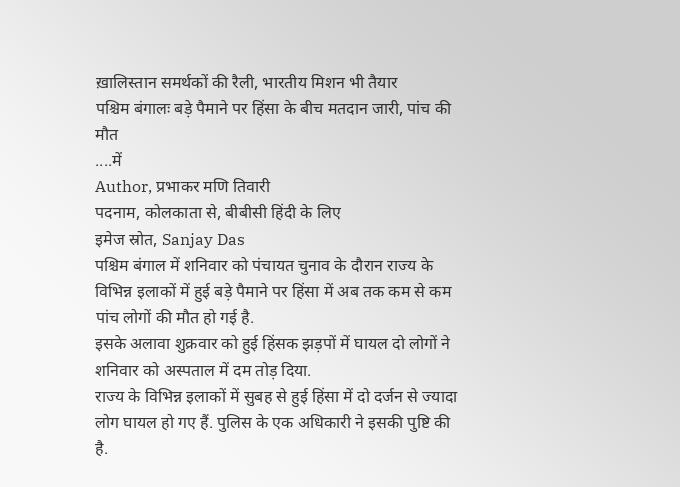ख़ालिस्तान समर्थकों की रैली, भारतीय मिशन भी तैयार
पश्चिम बंगालः बड़े पैमाने पर हिंसा के बीच मतदान जारी, पांच की मौत
....में
Author, प्रभाकर मणि तिवारी
पदनाम, कोलकाता से, बीबीसी हिंदी के लिए
इमेज स्रोत, Sanjay Das
पश्चिम बंगाल में शनिवार को पंचायत चुनाव के दौरान राज्य के विभिन्न इलाकों में हुई बड़े पैमाने पर हिंसा में अब तक कम से कम पांच लोगों की मौत हो गई है.
इसके अलावा शुक्रवार को हुई हिंसक झड़पों में घायल दो लोगों ने शनिवार को अस्पताल में दम तोड़ दिया.
राज्य के विभिन्न इलाकों में सुबह से हुई हिंसा में दो दर्जन से ज्यादा लोग घायल हो गए हैं. पुलिस के एक अधिकारी ने इसकी पुष्टि की है.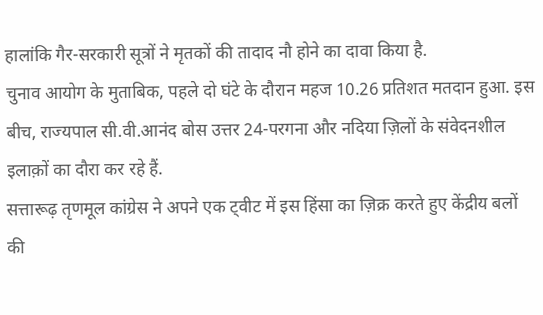हालांकि गैर-सरकारी सूत्रों ने मृतकों की तादाद नौ होने का दावा किया है.
चुनाव आयोग के मुताबिक, पहले दो घंटे के दौरान महज 10.26 प्रतिशत मतदान हुआ. इस बीच, राज्यपाल सी.वी.आनंद बोस उत्तर 24-परगना और नदिया ज़िलों के संवेदनशील इलाक़ों का दौरा कर रहे हैं.
सत्तारूढ़ तृणमूल कांग्रेस ने अपने एक ट्वीट में इस हिंसा का ज़िक्र करते हुए केंद्रीय बलों की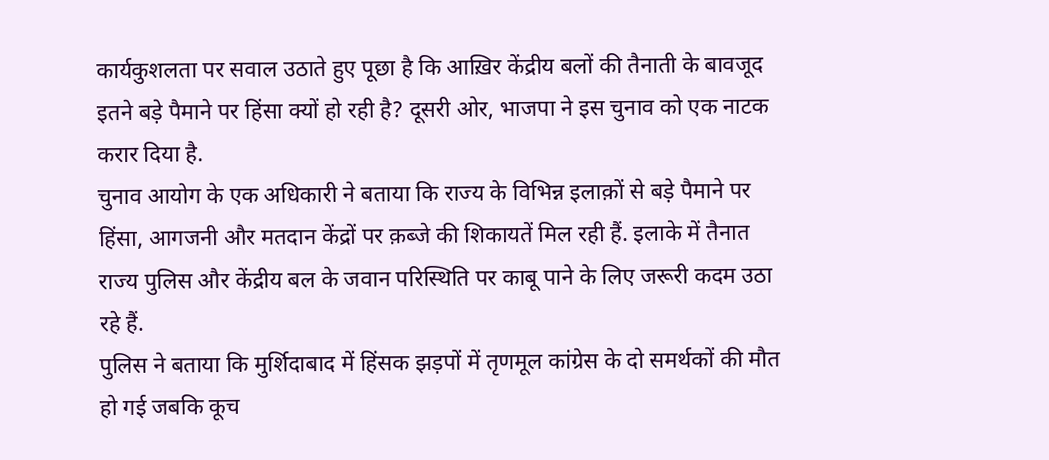कार्यकुशलता पर सवाल उठाते हुए पूछा है कि आख़िर केंद्रीय बलों की तैनाती के बावजूद इतने बड़े पैमाने पर हिंसा क्यों हो रही है? दूसरी ओर, भाजपा ने इस चुनाव को एक नाटक करार दिया है.
चुनाव आयोग के एक अधिकारी ने बताया कि राज्य के विभिन्न इलाक़ों से बड़े पैमाने पर हिंसा, आगजनी और मतदान केंद्रों पर क़ब्जे की शिकायतें मिल रही हैं. इलाके में तैनात राज्य पुलिस और केंद्रीय बल के जवान परिस्थिति पर काबू पाने के लिए जरूरी कदम उठा रहे हैं.
पुलिस ने बताया कि मुर्शिदाबाद में हिंसक झड़पों में तृणमूल कांग्रेस के दो समर्थकों की मौत हो गई जबकि कूच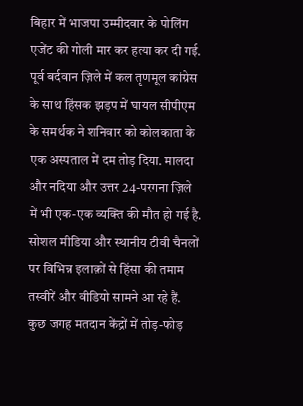बिहार में भाजपा उम्मीदवार के पोलिंग एजेंट की गोली मार कर हत्या कर दी गई.
पूर्व बर्दवान ज़िले में कल तृणमूल कांग्रेस के साथ हिंसक झड़प में घायल सीपीएम के समर्थक ने शनिवार को कोलकाता के एक अस्पताल में दम तोड़ दिया. मालदा और नदिया और उत्तर 24-परगना ज़िले में भी एक-एक व्यक्ति की मौत हो गई है.
सोशल मीडिया और स्थानीय टीवी चैनलों पर विभिन्न इलाक़ों से हिंसा की तमाम तस्वीरें और वीडियो सामने आ रहे हैं. कुछ जगह मतदान केंद्रों में तोड़-फोड़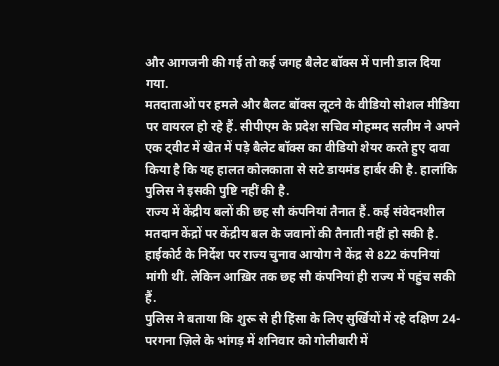और आगजनी की गई तो कई जगह बैलेट बॉक्स में पानी डाल दिया गया.
मतदाताओं पर हमले और बैलट बॉक्स लूटने के वीडियो सोशल मीडिया पर वायरल हो रहे हैं. सीपीएम के प्रदेश सचिव मोहम्मद सलीम ने अपने एक ट्वीट में खेत में पड़े बैलेट बॉक्स का वीडियो शेयर करते हुए दावा किया है कि यह हालत कोलकाता से सटे डायमंड हार्बर की है. हालांकि पुलिस ने इसकी पुष्टि नहीं की है.
राज्य में केंद्रीय बलों की छह सौ कंपनियां तैनात हैं. कई संवेदनशील मतदान केंद्रों पर केंद्रीय बल के जवानों की तैनाती नहीं हो सकी है. हाईकोर्ट के निर्देश पर राज्य चुनाव आयोग ने केंद्र से 822 कंपनियां मांगी थीं. लेकिन आख़िर तक छह सौ कंपनियां ही राज्य में पहुंच सकी हैं.
पुलिस ने बताया कि शुरू से ही हिंसा के लिए सुर्खियों में रहे दक्षिण 24-परगना ज़िले के भांगड़ में शनिवार को गोलीबारी में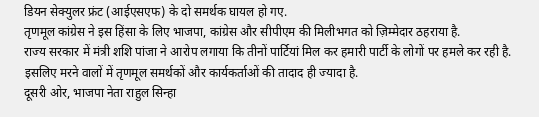डियन सेक्युलर फ्रंट (आईएसएफ) के दो समर्थक घायल हो गए.
तृणमूल कांग्रेस ने इस हिंसा के लिए भाजपा, कांग्रेस और सीपीएम की मिलीभगत को ज़िम्मेदार ठहराया है.
राज्य सरकार में मंत्री शशि पांजा ने आरोप लगाया कि तीनों पार्टियां मिल कर हमारी पार्टी के लोगों पर हमले कर रही है. इसलिए मरने वालों में तृणमूल समर्थकों और कार्यकर्ताओं की तादाद ही ज्यादा है.
दूसरी ओर, भाजपा नेता राहुल सिन्हा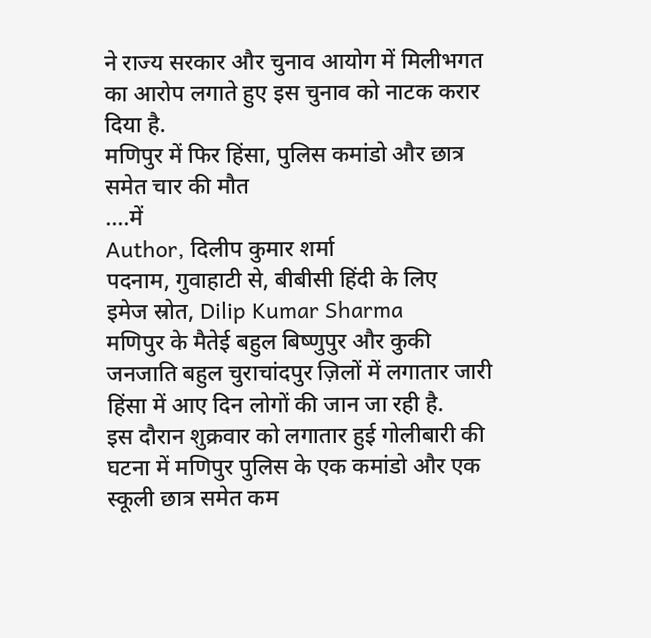ने राज्य सरकार और चुनाव आयोग में मिलीभगत का आरोप लगाते हुए इस चुनाव को नाटक करार दिया है.
मणिपुर में फिर हिंसा, पुलिस कमांडो और छात्र समेत चार की मौत
....में
Author, दिलीप कुमार शर्मा
पदनाम, गुवाहाटी से, बीबीसी हिंदी के लिए
इमेज स्रोत, Dilip Kumar Sharma
मणिपुर के मैतेई बहुल बिष्णुपुर और कुकी जनजाति बहुल चुराचांदपुर ज़िलों में लगातार जारी हिंसा में आए दिन लोगों की जान जा रही है.
इस दौरान शुक्रवार को लगातार हुई गोलीबारी की घटना में मणिपुर पुलिस के एक कमांडो और एक स्कूली छात्र समेत कम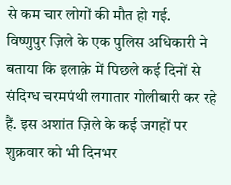से कम चार लोगों की मौत हो गई.
विष्णुपुर ज़िले के एक पुलिस अधिकारी ने बताया कि इलाक़े में पिछले कई दिनों से संदिग्ध चरमपंथी लगातार गोलीबारी कर रहे हैं. इस अशांत ज़िले के कई जगहों पर शुक्रवार को भी दिनभर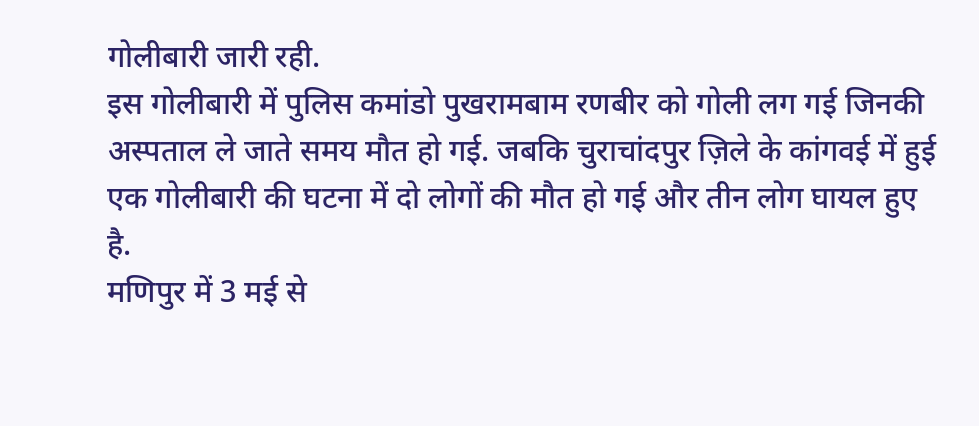गोलीबारी जारी रही.
इस गोलीबारी में पुलिस कमांडो पुखरामबाम रणबीर को गोली लग गई जिनकी अस्पताल ले जाते समय मौत हो गई. जबकि चुराचांदपुर ज़िले के कांगवई में हुई एक गोलीबारी की घटना में दो लोगों की मौत हो गई और तीन लोग घायल हुए है.
मणिपुर में 3 मई से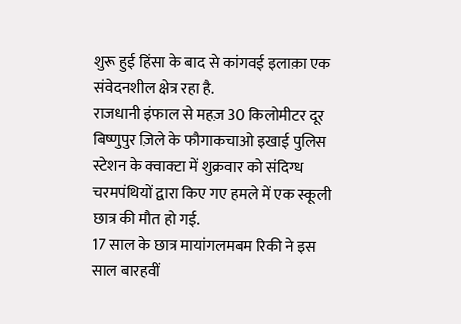शुरू हुई हिंसा के बाद से कांगवई इलाक़ा एक संवेदनशील क्षेत्र रहा है.
राजधानी इंफाल से महज़ 30 किलोमीटर दूर बिष्णुपुर ज़िले के फौगाकचाओ इखाई पुलिस स्टेशन के क्वाक्टा में शुक्रवार को संदिग्ध चरमपंथियों द्वारा किए गए हमले में एक स्कूली छात्र की मौत हो गई.
17 साल के छात्र मायांगलमबम रिकी ने इस साल बारहवीं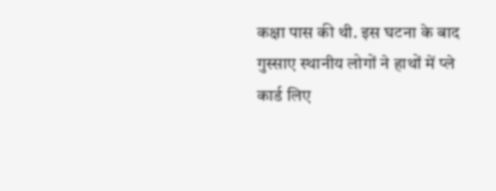कक्षा पास की थी. इस घटना के बाद गुस्साए स्थानीय लोगों ने हाथों में प्ले कार्ड लिए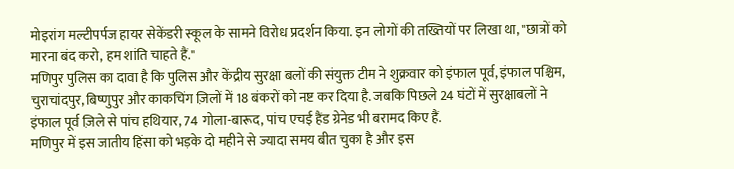मोइरांग मल्टीपर्पज हायर सेकेंडरी स्कूल के सामने विरोध प्रदर्शन किया. इन लोगों की तख्तियों पर लिखा था, "छात्रों को मारना बंद करो, हम शांति चाहते हैं."
मणिपुर पुलिस का दावा है कि पुलिस और केंद्रीय सुरक्षा बलों की संयुक्त टीम ने शुक्रवार को इंफाल पूर्व, इंफाल पश्चिम, चुराचांदपुर, बिष्णुपुर और काकचिंग ज़िलों में 18 बंकरों को नष्ट कर दिया है. जबकि पिछले 24 घंटों में सुरक्षाबलों ने इंफाल पूर्व ज़िले से पांच हथियार, 74 गोला-बारूद, पांच एचई हैंड ग्रेनेड भी बरामद किए हैं.
मणिपुर में इस जातीय हिंसा को भड़के दो महीने से ज्यादा समय बीत चुका है और इस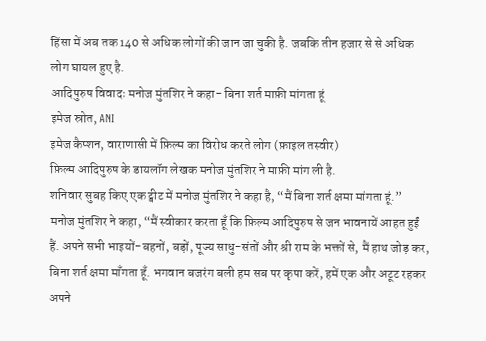हिंसा में अब तक 140 से अधिक लोगों की जान जा चुकी है. जबकि तीन हजार से से अधिक लोग घायल हुए है.
आदिपुरुष विवादः मनोज मुंतशिर ने कहा- बिना शर्त माफ़ी मांगता हूं
इमेज स्रोत, ANI
इमेज कैप्शन, वाराणासी में फ़िल्म का विरोध करते लोग (फ़ाइल तस्वीर)
फ़िल्म आदिपुरुष के डायलॉग लेखक मनोज मुंतशिर ने माफ़ी मांग ली है.
शनिवार सुबह किए एक ट्वीट में मनोज मुंतशिर ने कहा है, “मैं बिना शर्त क्षमा मांगता हूं.”
मनोज मुंतशिर ने कहा, “मैं स्वीकार करता हूँ कि फ़िल्म आदिपुरुष से जन भावनायें आहत हुईं हैं. अपने सभी भाइयों-बहनों, बड़ों, पूज्य साधु-संतों और श्री राम के भक्तों से, मैं हाथ जोड़ कर, बिना शर्त क्षमा माँगता हूँ. भगवान बजरंग बली हम सब पर कृपा करें, हमें एक और अटूट रहकर अपने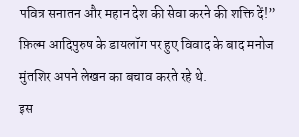पवित्र सनातन और महान देश की सेवा करने की शक्ति दें!”
फ़िल्म आदिपुरुष के डायलॉग पर हुए विवाद के बाद मनोज मुंतशिर अपने लेखन का बचाव करते रहे थे.
इस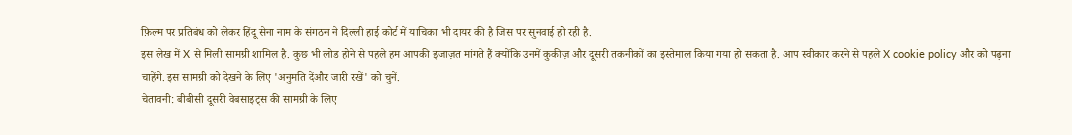फ़िल्म पर प्रतिबंध को लेकर हिंदू सेना नाम के संगठन ने दिल्ली हाई कोर्ट में याचिका भी दायर की है जिस पर सुनवाई हो रही है.
इस लेख में X से मिली सामग्री शामिल है. कुछ भी लोड होने से पहले हम आपकी इजाज़त मांगते हैं क्योंकि उनमें कुकीज़ और दूसरी तकनीकों का इस्तेमाल किया गया हो सकता है. आप स्वीकार करने से पहले X cookie policy और को पढ़ना चाहेंगे. इस सामग्री को देखने के लिए 'अनुमति देंऔर जारी रखें' को चुनें.
चेतावनी: बीबीसी दूसरी वेबसाइट्स की सामग्री के लिए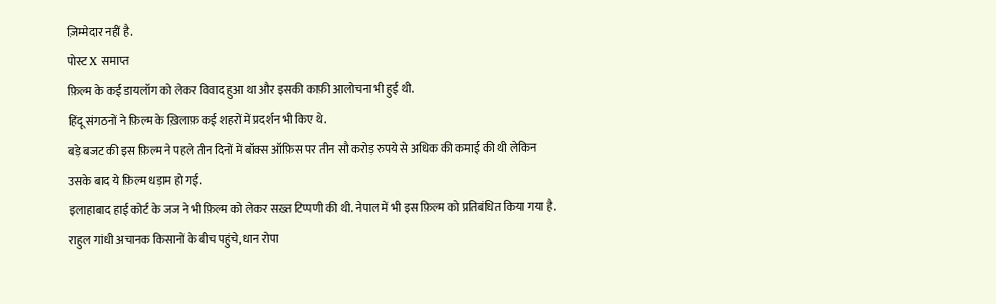ज़िम्मेदार नहीं है.
पोस्ट X समाप्त
फ़िल्म के कई डायलॉग को लेकर विवाद हुआ था और इसकी काफ़ी आलोचना भी हुई थी.
हिंदू संगठनों ने फ़िल्म के ख़िलाफ़ कई शहरों में प्रदर्शन भी किए थे.
बड़े बजट की इस फ़िल्म ने पहले तीन दिनों में बॉक्स ऑफ़िस पर तीन सौ करोड़ रुपये से अधिक की कमाई की थी लेकिन उसके बाद ये फ़िल्म धड़ाम हो गई.
इलाहाबाद हाई कोर्ट के जज ने भी फ़िल्म को लेकर सख़्त टिप्पणी की थी. नेपाल में भी इस फ़िल्म को प्रतिबंधित किया गया है.
राहुल गांधी अचानक किसानों के बीच पहुंचे, धान रोपा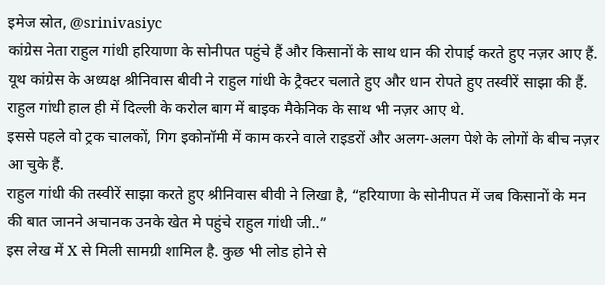इमेज स्रोत, @srinivasiyc
कांग्रेस नेता राहुल गांधी हरियाणा के सोनीपत पहुंचे हैं और किसानों के साथ धान की रोपाई करते हुए नज़र आए हैं.
यूथ कांग्रेस के अध्यक्ष श्रीनिवास बीवी ने राहुल गांधी के ट्रैक्टर चलाते हुए और धान रोपते हुए तस्वीरें साझा की हैं.
राहुल गांधी हाल ही में दिल्ली के करोल बाग में बाइक मैकेनिक के साथ भी नज़र आए थे.
इससे पहले वो ट्रक चालकों, गिग इकोनॉमी में काम करने वाले राइडरों और अलग-अलग पेशे के लोगों के बीच नज़र आ चुके हैं.
राहुल गांधी की तस्वीरें साझा करते हुए श्रीनिवास बीवी ने लिखा है, “हरियाणा के सोनीपत में जब किसानों के मन की बात जानने अचानक उनके खेत मे पहुंचे राहुल गांधी जी..”
इस लेख में X से मिली सामग्री शामिल है. कुछ भी लोड होने से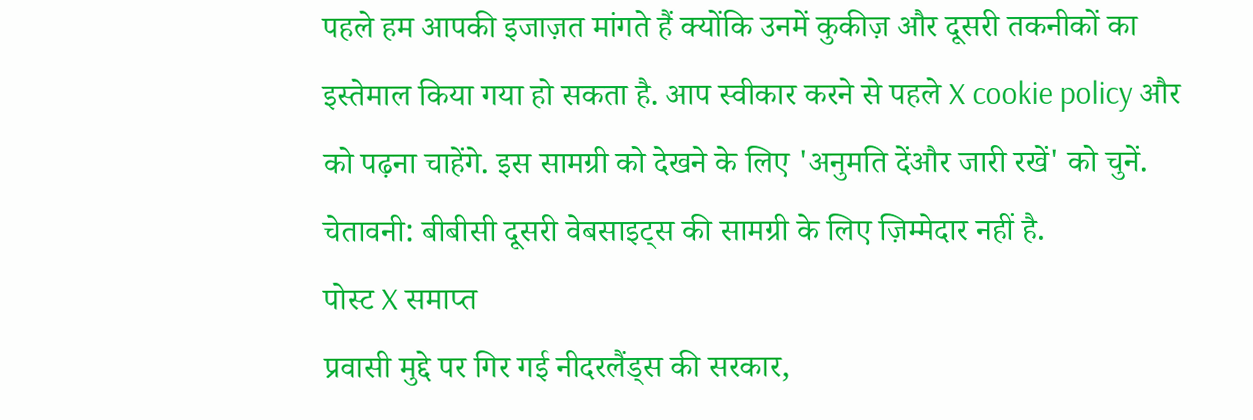पहले हम आपकी इजाज़त मांगते हैं क्योंकि उनमें कुकीज़ और दूसरी तकनीकों का इस्तेमाल किया गया हो सकता है. आप स्वीकार करने से पहले X cookie policy और को पढ़ना चाहेंगे. इस सामग्री को देखने के लिए 'अनुमति देंऔर जारी रखें' को चुनें.
चेतावनी: बीबीसी दूसरी वेबसाइट्स की सामग्री के लिए ज़िम्मेदार नहीं है.
पोस्ट X समाप्त
प्रवासी मुद्दे पर गिर गई नीदरलैंड्स की सरकार,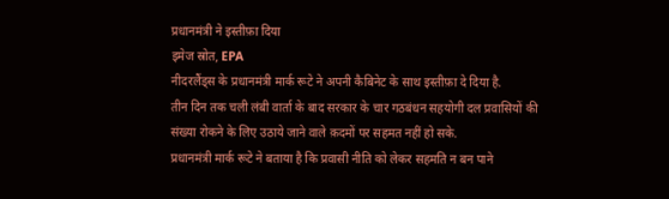प्रधानमंत्री ने इस्तीफ़ा दिया
इमेज स्रोत, EPA
नीदरलैंड्स के प्रधानमंत्री मार्क रूटे ने अपनी कैबिनेट के साथ इस्तीफ़ा दे दिया है.
तीन दिन तक चली लंबी वार्ता के बाद सरकार के चार गठबंधन सहयोगी दल प्रवासियों की संख्या रोकने के लिए उठाये जाने वाले क़दमों पर सहमत नहीं हो सके.
प्रधानमंत्री मार्क रूटे ने बताया है कि प्रवासी नीति को लेकर सहमति न बन पाने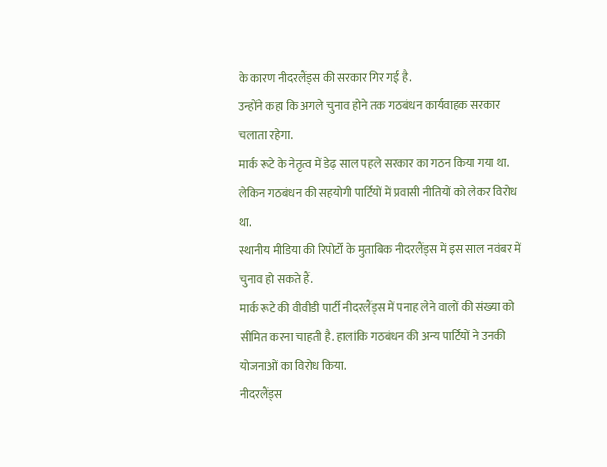के कारण नीदरलैंड्स की सरकार गिर गई है.
उन्होंने कहा कि अगले चुनाव होने तक गठबंधन कार्यवाहक सरकार चलाता रहेगा.
मार्क रूटे के नेतृत्व में डेढ़ साल पहले सरकार का गठन किया गया था. लेकिन गठबंधन की सहयोगी पार्टियों में प्रवासी नीतियों को लेकर विरोध था.
स्थानीय मीडिया की रिपोर्टों के मुताबिक नीदरलैंड्स में इस साल नवंबर में चुनाव हो सकते हैं.
मार्क रूटे की वीवीडी पार्टी नीदरलैंड्स में पनाह लेने वालों की संख्या को सीमित करना चाहती है. हालांकि गठबंधन की अन्य पार्टियों ने उनकी योजनाओं का विरोध किया.
नीदरलैंड्स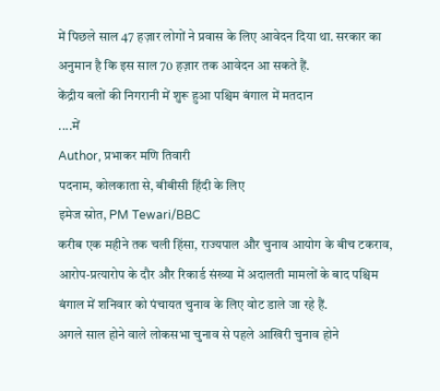में पिछले साल 47 हज़ार लोगों ने प्रवास के लिए आवेदन दिया था. सरकार का अनुमान है कि इस साल 70 हज़ार तक आवेदन आ सकते हैं.
केंद्रीय बलों की निगरानी में शुरू हुआ पश्चिम बंगाल में मतदान
....में
Author, प्रभाकर मणि तिवारी
पदनाम, कोलकाता से, बीबीसी हिंदी के लिए
इमेज स्रोत, PM Tewari/BBC
करीब एक महीने तक चली हिंसा, राज्यपाल और चुनाव आयोग के बीच टकराव, आरोप-प्रत्यारोप के दौर और रिकार्ड संख्या में अदालती मामलों के बाद पश्चिम बंगाल में शनिवार को पंचायत चुनाव के लिए वोट डाले जा रहे हैं.
अगले साल होने वाले लोकसभा चुनाव से पहले आखिरी चुनाव होने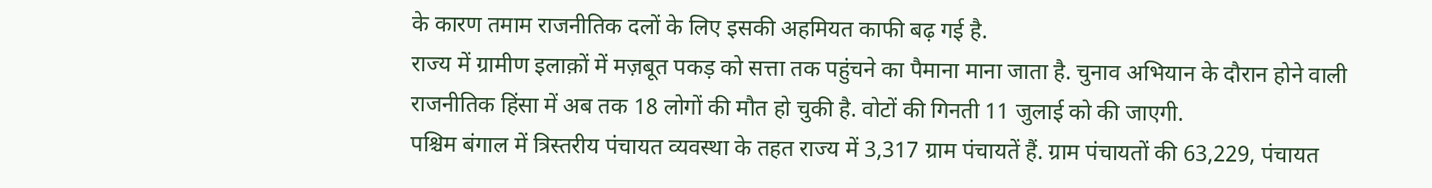के कारण तमाम राजनीतिक दलों के लिए इसकी अहमियत काफी बढ़ गई है.
राज्य में ग्रामीण इलाक़ों में मज़बूत पकड़ को सत्ता तक पहुंचने का पैमाना माना जाता है. चुनाव अभियान के दौरान होने वाली राजनीतिक हिंसा में अब तक 18 लोगों की मौत हो चुकी है. वोटों की गिनती 11 जुलाई को की जाएगी.
पश्चिम बंगाल में त्रिस्तरीय पंचायत व्यवस्था के तहत राज्य में 3,317 ग्राम पंचायतें हैं. ग्राम पंचायतों की 63,229, पंचायत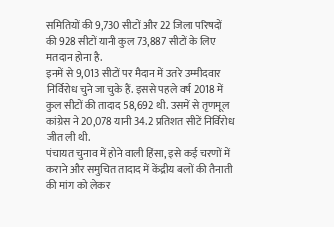समितियों की 9,730 सीटों और 22 जिला परिषदों की 928 सीटों यानी कुल 73,887 सीटों के लिए मतदान होना है.
इनमें से 9,013 सीटों पर मैदान में उतरे उम्मीदवार निर्विरोध चुने जा चुके हैं. इससे पहले वर्ष 2018 में कुल सीटों की तादाद 58,692 थी. उसमें से तृणमूल कांग्रेस ने 20,078 यानी 34.2 प्रतिशत सीटें निर्विरोध जीत ली थी.
पंचायत चुनाव में होने वाली हिंसा, इसे कई चरणों में कराने और समुचित तादाद में केंद्रीय बलों की तैनाती की मांग को लेकर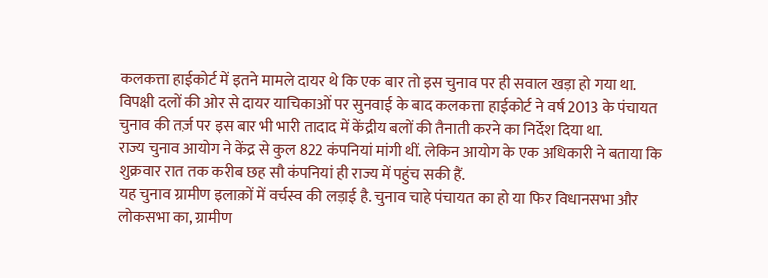कलकत्ता हाईकोर्ट में इतने मामले दायर थे कि एक बार तो इस चुनाव पर ही सवाल खड़ा हो गया था.
विपक्षी दलों की ओर से दायर याचिकाओं पर सुनवाई के बाद कलकत्ता हाईकोर्ट ने वर्ष 2013 के पंचायत चुनाव की तर्ज़ पर इस बार भी भारी तादाद में केंद्रीय बलों की तैनाती करने का निर्देश दिया था.
राज्य चुनाव आयोग ने केंद्र से कुल 822 कंपनियां मांगी थीं. लेकिन आयोग के एक अधिकारी ने बताया कि शुक्रवार रात तक करीब छह सौ कंपनियां ही राज्य में पहुंच सकी हैं.
यह चुनाव ग्रामीण इलाक़ों में वर्चस्व की लड़ाई है. चुनाव चाहे पंचायत का हो या फिर विधानसभा और लोकसभा का, ग्रामीण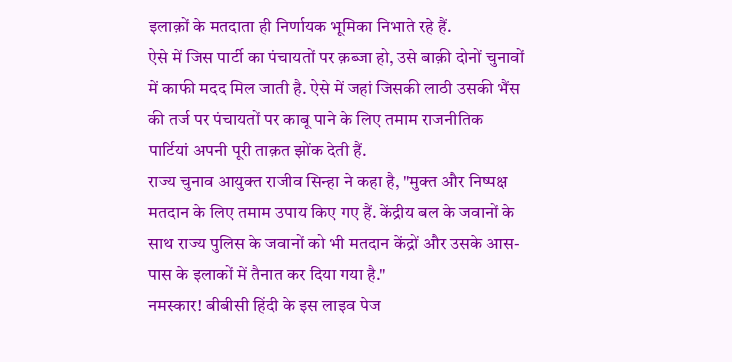इलाक़ों के मतदाता ही निर्णायक भूमिका निभाते रहे हैं.
ऐसे में जिस पार्टी का पंचायतों पर क़ब्जा हो, उसे बाक़ी दोनों चुनावों में काफी मदद मिल जाती है. ऐसे में जहां जिसकी लाठी उसकी भैंस की तर्ज पर पंचायतों पर काबू पाने के लिए तमाम राजनीतिक पार्टियां अपनी पूरी ताक़त झोंक देती हैं.
राज्य चुनाव आयुक्त राजीव सिन्हा ने कहा है, "मुक्त और निष्पक्ष मतदान के लिए तमाम उपाय किए गए हैं. केंद्रीय बल के जवानों के साथ राज्य पुलिस के जवानों को भी मतदान केंद्रों और उसके आस-पास के इलाकों में तैनात कर दिया गया है."
नमस्कार! बीबीसी हिंदी के इस लाइव पेज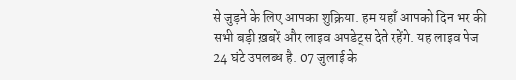से जुड़ने के लिए आपका शुक्रिया. हम यहाँ आपको दिन भर की सभी बड़ी ख़बरें और लाइव अपडेट्स देते रहेंगे. यह लाइव पेज 24 घंटे उपलब्ध है. 07 जुलाई के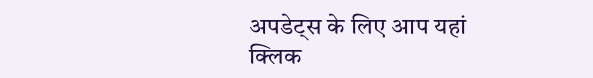अपडेट्स के लिए आप यहां क्लिक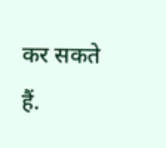कर सकते हैं.